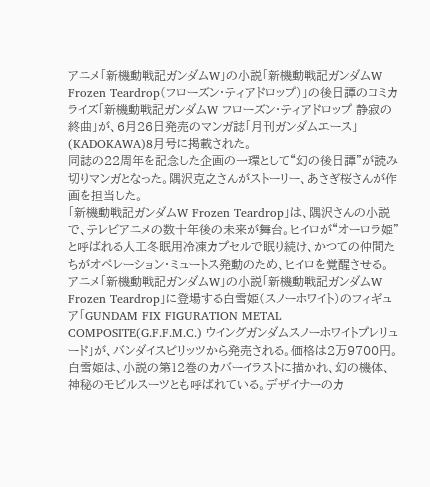アニメ「新機動戦記ガンダムW」の小説「新機動戦記ガンダムW Frozen Teardrop(フローズン・ティアドロップ)」の後日譚のコミカライズ「新機動戦記ガンダムW フローズン・ティアドロップ 静寂の終曲」が、6月26日発売のマンガ誌「月刊ガンダムエース」(KADOKAWA)8月号に掲載された。
同誌の22周年を記念した企画の一環として“幻の後日譚”が読み切りマンガとなった。隅沢克之さんがストーリー、あさぎ桜さんが作画を担当した。
「新機動戦記ガンダムW Frozen Teardrop」は、隅沢さんの小説で、テレビアニメの数十年後の未来が舞台。ヒイロが“オーロラ姫”と呼ばれる人工冬眠用冷凍カプセルで眠り続け、かつての仲間たちがオペレーション・ミュートス発動のため、ヒイロを覚醒させる。
アニメ「新機動戦記ガンダムW」の小説「新機動戦記ガンダムW Frozen Teardrop」に登場する白雪姫(スノーホワイト)のフィギュア「GUNDAM FIX FIGURATION METAL COMPOSITE(G.F.F.M.C.) ウイングガンダムスノーホワイトプレリュード」が、バンダイスピリッツから発売される。価格は2万9700円。
白雪姫は、小説の第12巻のカバーイラストに描かれ、幻の機体、神秘のモビルスーツとも呼ばれている。デザイナーのカ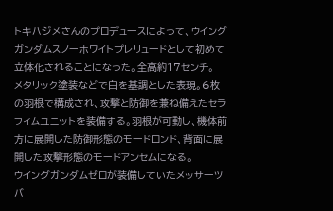トキハジメさんのプロデュースによって、ウイングガンダムスノーホワイトプレリュードとして初めて立体化されることになった。全高約17センチ。
メタリック塗装などで白を基調とした表現。6枚の羽根で構成され、攻撃と防御を兼ね備えたセラフィムユニットを装備する。羽根が可動し、機体前方に展開した防御形態のモードロンド、背面に展開した攻撃形態のモードアンセムになる。
ウイングガンダムゼロが装備していたメッサーツバ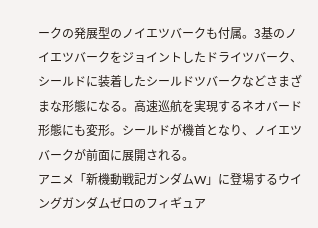ークの発展型のノイエツバークも付属。3基のノイエツバークをジョイントしたドライツバーク、シールドに装着したシールドツバークなどさまざまな形態になる。高速巡航を実現するネオバード形態にも変形。シールドが機首となり、ノイエツバークが前面に展開される。
アニメ「新機動戦記ガンダムW」に登場するウイングガンダムゼロのフィギュア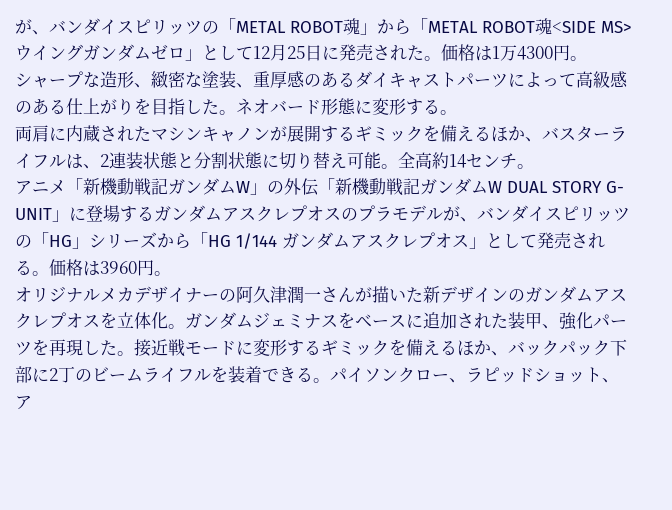が、バンダイスピリッツの「METAL ROBOT魂」から「METAL ROBOT魂<SIDE MS> ウイングガンダムゼロ」として12月25日に発売された。価格は1万4300円。
シャープな造形、緻密な塗装、重厚感のあるダイキャストパーツによって高級感のある仕上がりを目指した。ネオバード形態に変形する。
両肩に内蔵されたマシンキャノンが展開するギミックを備えるほか、バスターライフルは、2連装状態と分割状態に切り替え可能。全高約14センチ。
アニメ「新機動戦記ガンダムW」の外伝「新機動戦記ガンダムW DUAL STORY G-UNIT」に登場するガンダムアスクレプオスのプラモデルが、バンダイスピリッツの「HG」シリーズから「HG 1/144 ガンダムアスクレプオス」として発売される。価格は3960円。
オリジナルメカデザイナーの阿久津潤一さんが描いた新デザインのガンダムアスクレプオスを立体化。ガンダムジェミナスをベースに追加された装甲、強化パーツを再現した。接近戦モードに変形するギミックを備えるほか、バックパック下部に2丁のビームライフルを装着できる。パイソンクロー、ラピッドショット、ア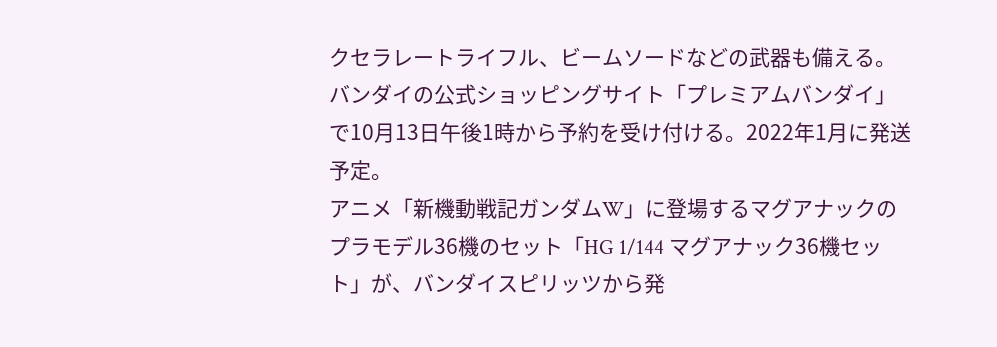クセラレートライフル、ビームソードなどの武器も備える。
バンダイの公式ショッピングサイト「プレミアムバンダイ」で10月13日午後1時から予約を受け付ける。2022年1月に発送予定。
アニメ「新機動戦記ガンダムW」に登場するマグアナックのプラモデル36機のセット「HG 1/144 マグアナック36機セット」が、バンダイスピリッツから発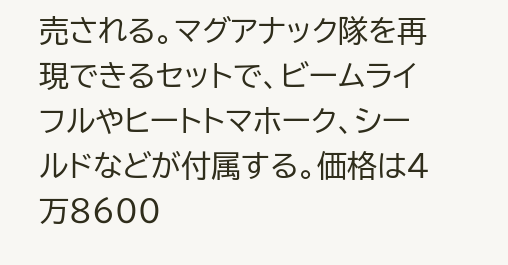売される。マグアナック隊を再現できるセットで、ビームライフルやヒートトマホーク、シールドなどが付属する。価格は4万8600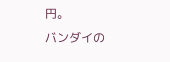円。
バンダイの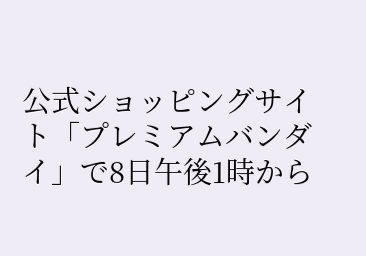公式ショッピングサイト「プレミアムバンダイ」で8日午後1時から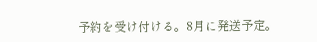予約を受け付ける。8月に発送予定。